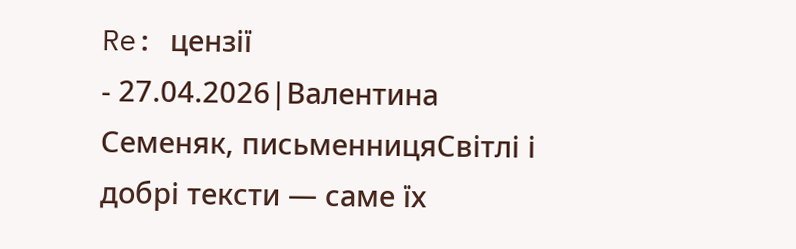Re: цензії
- 27.04.2026|Валентина Семеняк, письменницяСвітлі і добрі тексти ― саме їх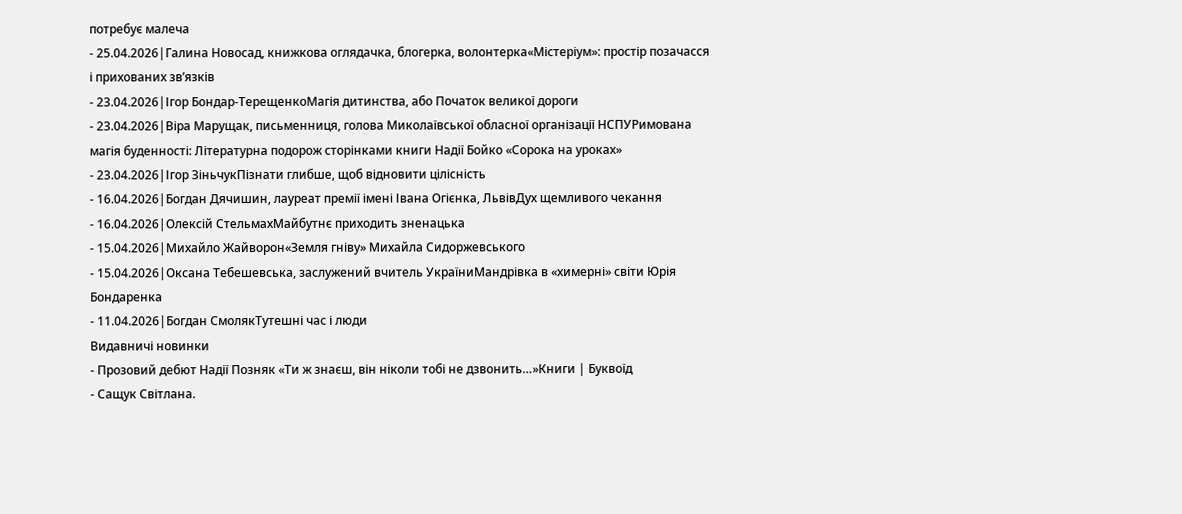потребує малеча
- 25.04.2026|Галина Новосад, книжкова оглядачка, блогерка, волонтерка«Містеріум»: простір позачасся і прихованих зв’язків
- 23.04.2026|Ігор Бондар-ТерещенкоМагія дитинства, або Початок великої дороги
- 23.04.2026|Віра Марущак, письменниця, голова Миколаївської обласної організації НСПУРимована магія буденності: Літературна подорож сторінками книги Надії Бойко «Сорока на уроках»
- 23.04.2026|Ігор ЗіньчукПізнати глибше, щоб відновити цілісність
- 16.04.2026|Богдан Дячишин, лауреат премії імені Івана Огієнка, ЛьвівДух щемливого чекання
- 16.04.2026|Олексій СтельмахМайбутнє приходить зненацька
- 15.04.2026|Михайло Жайворон«Земля гніву» Михайла Сидоржевського
- 15.04.2026|Оксана Тебешевська, заслужений вчитель УкраїниМандрівка в «химерні» світи Юрія Бондаренка
- 11.04.2026|Богдан СмолякТутешні час і люди
Видавничі новинки
- Прозовий дебют Надії Позняк «Ти ж знаєш, він ніколи тобі не дзвонить…»Книги | Буквоїд
- Сащук Світлана.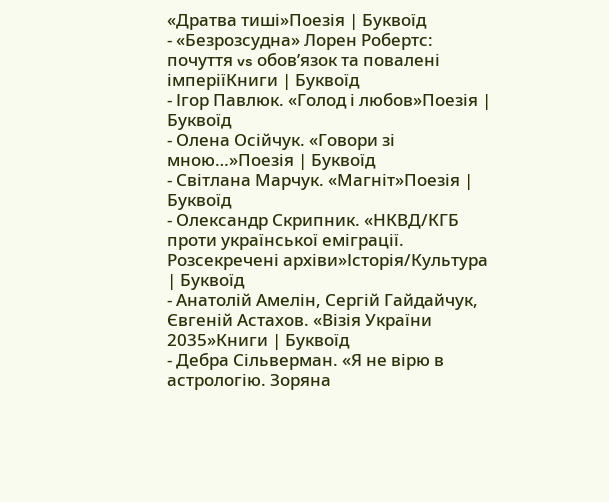«Дратва тиші»Поезія | Буквоїд
- «Безрозсудна» Лорен Робертс: почуття vs обов’язок та повалені імперіїКниги | Буквоїд
- Ігор Павлюк. «Голод і любов»Поезія | Буквоїд
- Олена Осійчук. «Говори зі мною…»Поезія | Буквоїд
- Світлана Марчук. «Магніт»Поезія | Буквоїд
- Олександр Скрипник. «НКВД/КГБ проти української еміграції. Розсекречені архіви»Історія/Культура | Буквоїд
- Анатолій Амелін, Сергій Гайдайчук, Євгеній Астахов. «Візія України 2035»Книги | Буквоїд
- Дебра Сільверман. «Я не вірю в астрологію. Зоряна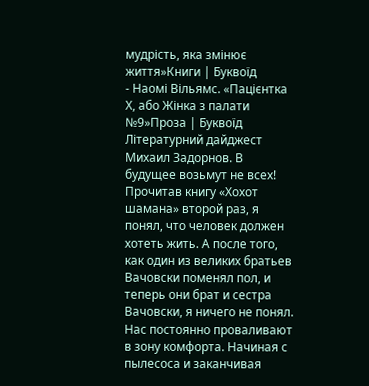мудрість, яка змінює життя»Книги | Буквоїд
- Наомі Вільямс. «Пацієнтка Х, або Жінка з палати №9»Проза | Буквоїд
Літературний дайджест
Михаил Задорнов. В будущее возьмут не всех!
Прочитав книгу «Хохот шамана» второй раз, я понял, что человек должен хотеть жить. А после того, как один из великих братьев Вачовски поменял пол, и теперь они брат и сестра Вачовски, я ничего не понял.
Нас постоянно проваливают в зону комфорта. Начиная с пылесоса и заканчивая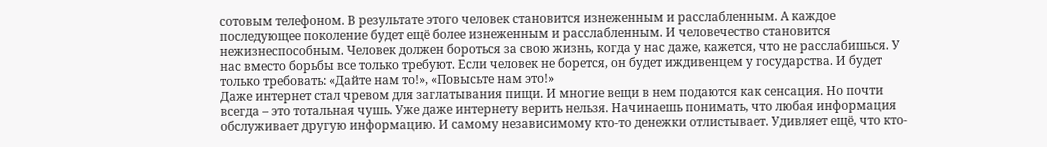сотовым телефоном. В результате этого человек становится изнеженным и расслабленным. А каждое последующее поколение будет ещё более изнеженным и расслабленным. И человечество становится нежизнеспособным. Человек должен бороться за свою жизнь, когда у нас даже, кажется, что не расслабишься. У нас вместо борьбы все только требуют. Если человек не борется, он будет иждивенцем у государства. И будет только требовать: «Дайте нам то!», «Повысьте нам это!»
Даже интернет стал чревом для заглатывания пищи. И многие вещи в нем подаются как сенсация. Но почти всегда – это тотальная чушь. Уже даже интернету верить нельзя. Начинаешь понимать, что любая информация обслуживает другую информацию. И самому независимому кто-то денежки отлистывает. Удивляет ещё, что кто-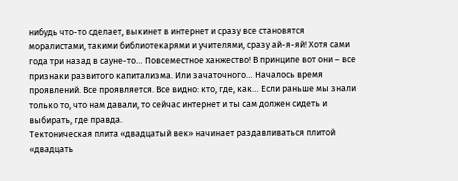нибудь что-то сделает, выкинет в интернет и сразу все становятся моралистами, такими библиотекарями и учителями, сразу ай-я-яй! Хотя сами года три назад в сауне-то… Повсеместное ханжество! В принципе вот они – все признаки развитого капитализма. Или зачаточного… Началось время проявлений. Все проявляется. Все видно: кто, где, как… Если раньше мы знали только то, что нам давали, то сейчас интернет и ты сам должен сидеть и выбирать, где правда.
Тектоническая плита «двадцатый век» начинает раздавливаться плитой «двадцать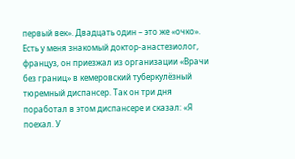первый век». Двадцать один – это же «очко».
Есть у меня знакомый доктор-анастезиолог, француз, он приезжал из организации «Врачи без границ» в кемеровский туберкулёзный тюремный диспансер. Так он три дня поработал в этом диспансере и сказал: «Я поехал. У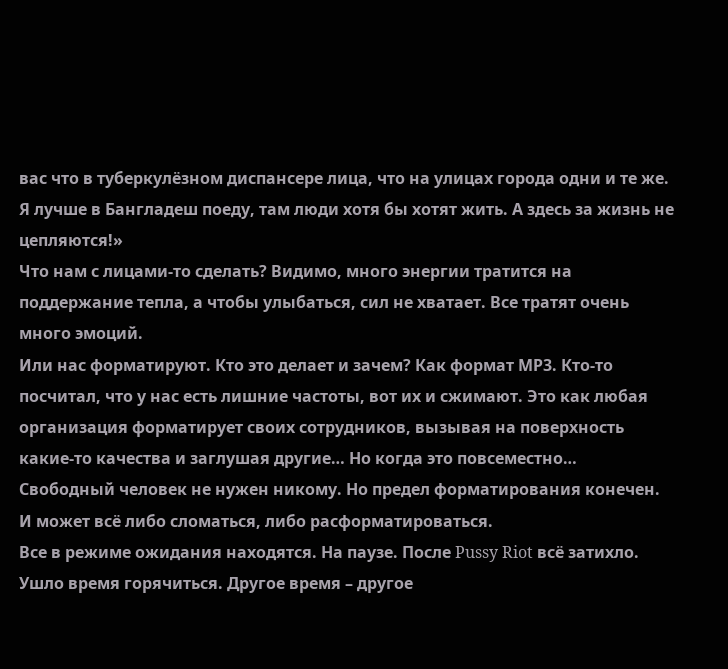вас что в туберкулёзном диспансере лица, что на улицах города одни и те же. Я лучше в Бангладеш поеду, там люди хотя бы хотят жить. А здесь за жизнь не цепляются!»
Что нам с лицами-то сделать? Видимо, много энергии тратится на поддержание тепла, а чтобы улыбаться, сил не хватает. Все тратят очень много эмоций.
Или нас форматируют. Кто это делает и зачем? Как формат МP3. Кто-то посчитал, что у нас есть лишние частоты, вот их и сжимают. Это как любая организация форматирует своих сотрудников, вызывая на поверхность какие-то качества и заглушая другие… Но когда это повсеместно… Свободный человек не нужен никому. Но предел форматирования конечен. И может всё либо сломаться, либо расформатироваться.
Все в режиме ожидания находятся. На паузе. После Pussy Riot всё затихло. Ушло время горячиться. Другое время – другое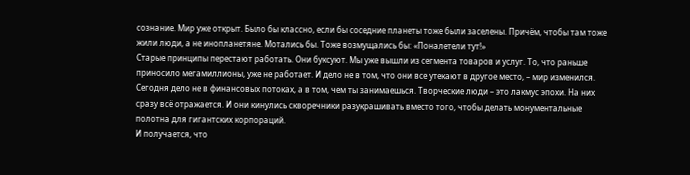сознание. Мир уже открыт. Было бы классно, если бы соседние планеты тоже были заселены. Причём, чтобы там тоже жили люди, а не инопланетяне. Мотались бы. Тоже возмущались бы: «Поналетели тут!»
Старые принципы перестают работать. Они буксуют. Мы уже вышли из сегмента товаров и услуг. То, что раньше приносило мегамиллионы, уже не работает. И дело не в том, что они все утекают в другое место, – мир изменился. Сегодня дело не в финансовых потоках, а в том, чем ты занимаешься. Творческие люди – это лакмус эпохи. На них сразу всё отражается. И они кинулись скворечники разукрашивать вместо того, чтобы делать монументальные полотна для гигантских корпораций.
И получается, что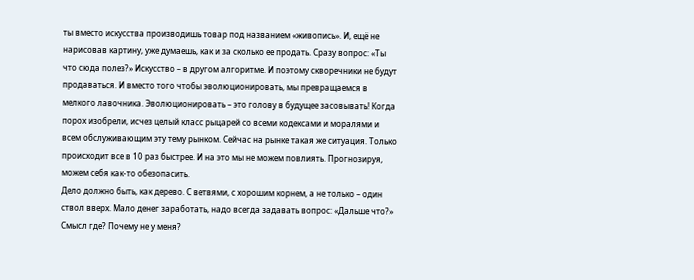ты вместо искусства производишь товар под названием «живопись». И, ещё не нарисовав картину, уже думаешь, как и за сколько ее продать. Сразу вопрос: «Ты что сюда полез?» Искусство – в другом алгоритме. И поэтому скворечники не будут продаваться. И вместо того чтобы эволюционировать, мы превращаемся в мелкого лавочника. Эволюционировать – это голову в будущее засовывать! Когда порох изобрели, исчез целый класс рыцарей со всеми кодексами и моралями и всем обслуживающим эту тему рынком. Сейчас на рынке такая же ситуация. Только происходит все в 10 раз быстрее. И на это мы не можем повлиять. Прогнозируя, можем себя как-то обезопасить.
Дело должно быть, как дерево. С ветвями, с хорошим корнем, а не только – один ствол вверх. Мало денег заработать, надо всегда задавать вопрос: «Дальше что?» Смысл где? Почему не у меня?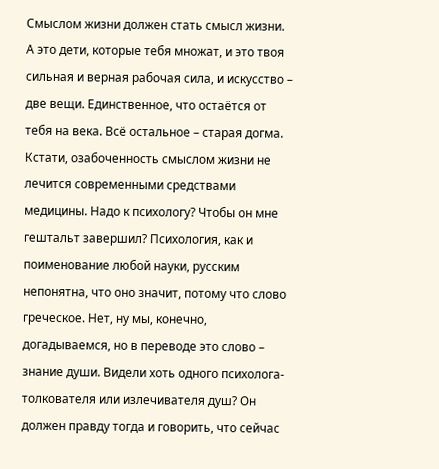Смыслом жизни должен стать смысл жизни. А это дети, которые тебя множат, и это твоя сильная и верная рабочая сила, и искусство – две вещи. Единственное, что остаётся от тебя на века. Всё остальное – старая догма.
Кстати, озабоченность смыслом жизни не лечится современными средствами медицины. Надо к психологу? Чтобы он мне гештальт завершил? Психология, как и поименование любой науки, русским непонятна, что оно значит, потому что слово греческое. Нет, ну мы, конечно, догадываемся, но в переводе это слово – знание души. Видели хоть одного психолога-толкователя или излечивателя душ? Он должен правду тогда и говорить, что сейчас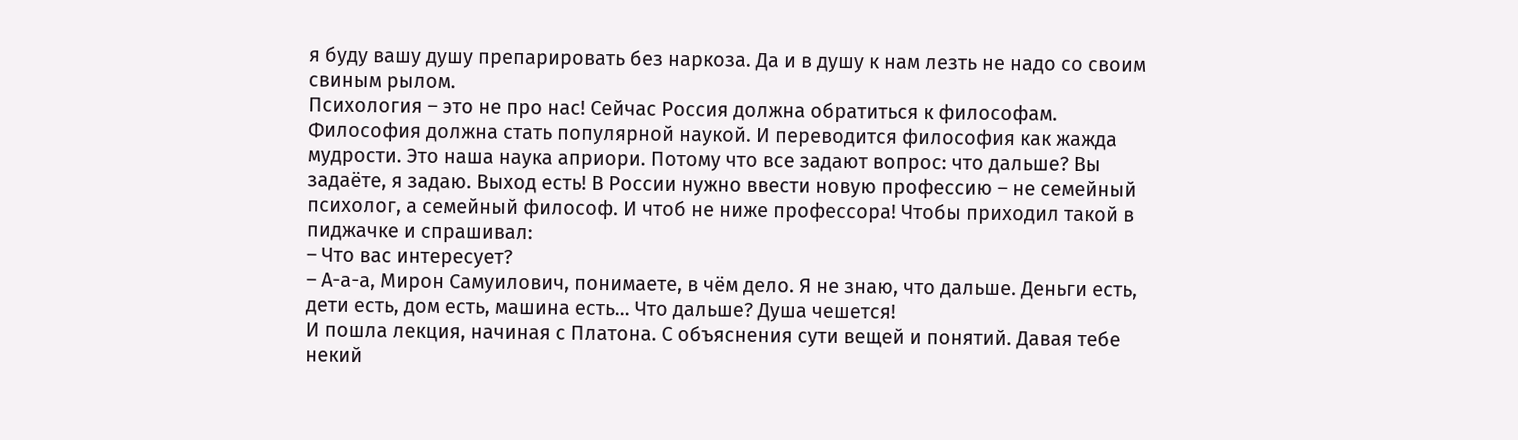я буду вашу душу препарировать без наркоза. Да и в душу к нам лезть не надо со своим свиным рылом.
Психология – это не про нас! Сейчас Россия должна обратиться к философам. Философия должна стать популярной наукой. И переводится философия как жажда мудрости. Это наша наука априори. Потому что все задают вопрос: что дальше? Вы задаёте, я задаю. Выход есть! В России нужно ввести новую профессию – не семейный психолог, а семейный философ. И чтоб не ниже профессора! Чтобы приходил такой в пиджачке и спрашивал:
– Что вас интересует?
– А-а-а, Мирон Самуилович, понимаете, в чём дело. Я не знаю, что дальше. Деньги есть, дети есть, дом есть, машина есть… Что дальше? Душа чешется!
И пошла лекция, начиная с Платона. С объяснения сути вещей и понятий. Давая тебе некий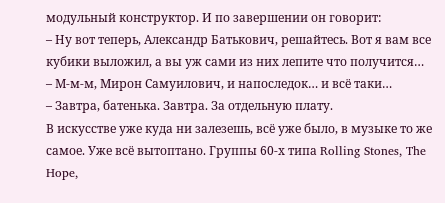модульный конструктор. И по завершении он говорит:
– Ну вот теперь, Александр Батькович, решайтесь. Вот я вам все кубики выложил, а вы уж сами из них лепите что получится…
– М-м-м, Мирон Самуилович, и напоследок… и всё таки…
– Завтра, батенька. Завтра. За отдельную плату.
В искусстве уже куда ни залезешь, всё уже было, в музыке то же самое. Уже всё вытоптано. Группы 60-х типа Rolling Stones, The Hope,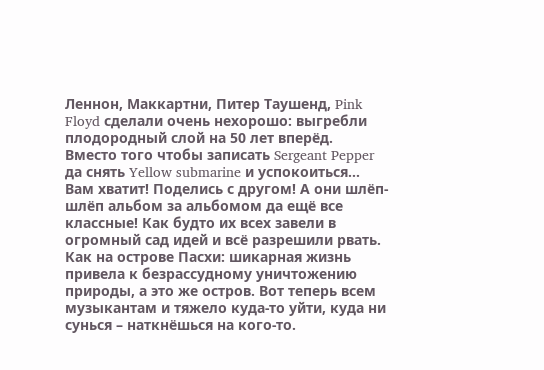Леннон, Маккартни, Питер Таушенд, Pink Floyd сделали очень нехорошо: выгребли плодородный слой на 50 лет вперёд. Вместо того чтобы записать Sergeant Pepper да снять Yellow submarine и успокоиться... Вам хватит! Поделись с другом! А они шлёп-шлёп альбом за альбомом да ещё все классные! Как будто их всех завели в огромный сад идей и всё разрешили рвать. Как на острове Пасхи: шикарная жизнь привела к безрассудному уничтожению природы, а это же остров. Вот теперь всем музыкантам и тяжело куда-то уйти, куда ни сунься – наткнёшься на кого-то.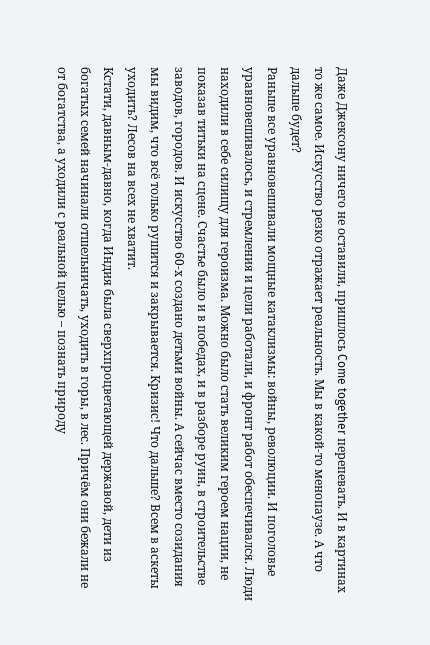Даже Джексону ничего не оставили, пришлось Come together перепевать. И в картинах то же самое. Искусство резко отражает реальность. Мы в какой-то менопаузе. А что дальше будет?
Раньше все уравновешивали мощные катаклизмы: войны, революции. И поголовье уравновешивалось, и стремления и цели работали, и фронт работ обеспечивался. Люди находили в себе силищу для героизма. Можно было стать великим героем нации, не показав титьки на сцене. Счастье было и в победах, и в разборе руин, в строительстве заводов, городов. И искусство 60-х создано детьми войны. А сейчас вместо созидания мы видим, что всё только рушится и закрывается. Кризис! Что дальше? Всем в аскеты уходить? Лесов на всех не хватит.
Кстати, давным-давно, когда Индия была сверхпроцветающей державой, дети из богатых семей начинали отшельничать, уходить в горы, в лес. Причём они бежали не от богатства, а уходили с реальной целью – познать природу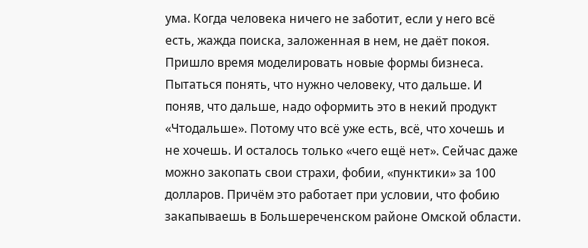ума. Когда человека ничего не заботит, если у него всё есть, жажда поиска, заложенная в нем, не даёт покоя.
Пришло время моделировать новые формы бизнеса. Пытаться понять, что нужно человеку, что дальше. И поняв, что дальше, надо оформить это в некий продукт «Чтодальше». Потому что всё уже есть, всё, что хочешь и не хочешь. И осталось только «чего ещё нет». Сейчас даже можно закопать свои страхи, фобии, «пунктики» за 100 долларов. Причём это работает при условии, что фобию закапываешь в Большереченском районе Омской области.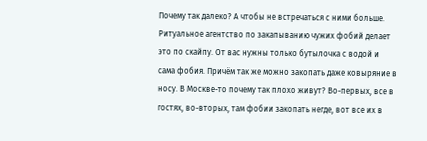Почему так далеко? А чтобы не встречаться с ними больше. Ритуальное агентство по закапыванию чужих фобий делает это по скайпу. От вас нужны только бутылочка с водой и сама фобия. Причём так же можно закопать даже ковыряние в носу. В Москве-то почему так плохо живут? Во-первых, все в гостях, во-вторых, там фобии закопать негде, вот все их в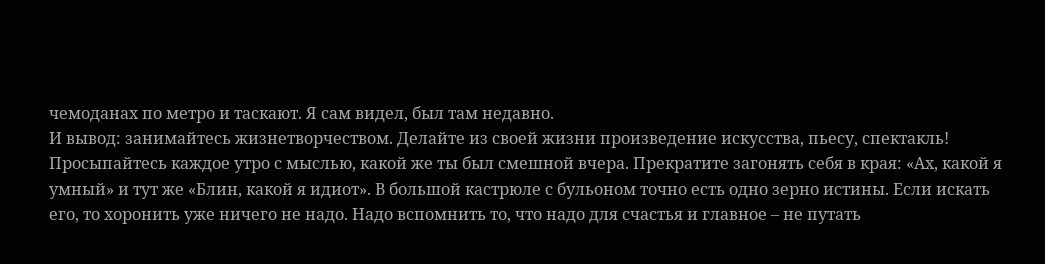чемоданах по метро и таскают. Я сам видел, был там недавно.
И вывод: занимайтесь жизнетворчеством. Делайте из своей жизни произведение искусства, пьесу, спектакль! Просыпайтесь каждое утро с мыслью, какой же ты был смешной вчера. Прекратите загонять себя в края: «Ах, какой я умный» и тут же «Блин, какой я идиот». В большой кастрюле с бульоном точно есть одно зерно истины. Если искать его, то хоронить уже ничего не надо. Надо вспомнить то, что надо для счастья и главное – не путать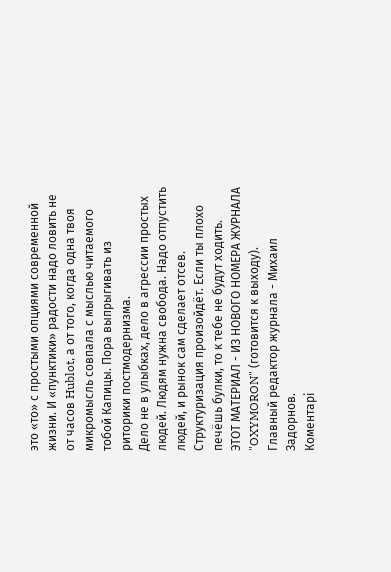это «то» с простыми опциями современной жизни. И «пунктики» радости надо ловить не от часов Hublot, а от того, когда одна твоя микромысль совпала с мыслью читаемого тобой Капицы. Пора выпрыгивать из риторики постмодернизма.
Дело не в улыбках, дело в агрессии простых людей. Людям нужна свобода. Надо отпустить людей, и рынок сам сделает отсев. Структуризация произойдёт. Если ты плохо печёшь булки, то к тебе не будут ходить.
ЭТОТ МАТЕРИАЛ - ИЗ НОВОГО НОМЕРА ЖУРНАЛА "OXYMORON" (готовится к выходу).
Главный редактор журнала - Михаил Задорнов.
Коментарі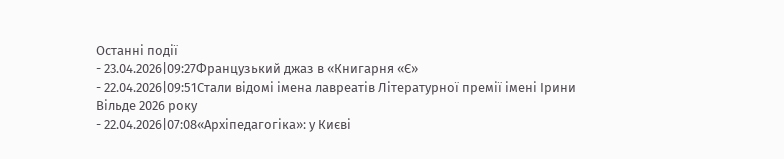Останні події
- 23.04.2026|09:27Французький джаз в «Книгарня «Є»
- 22.04.2026|09:51Стали відомі імена лавреатів Літературної премії імені Ірини Вільде 2026 року
- 22.04.2026|07:08«Архіпедагогіка»: у Києві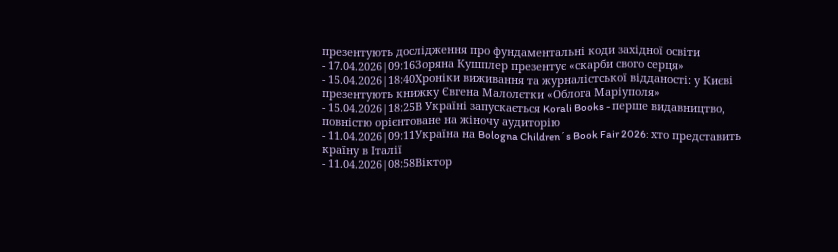презентують дослідження про фундаментальні коди західної освіти
- 17.04.2026|09:16Зоряна Кушплер презентує «скарби свого серця»
- 15.04.2026|18:40Хроніки виживання та журналістської відданості: у Києві презентують книжку Євгена Малолєтки «Облога Маріуполя»
- 15.04.2026|18:25В Україні запускається Korali Books - перше видавництво, повністю орієнтоване на жіночу аудиторію
- 11.04.2026|09:11Україна на Bologna Children´s Book Fair 2026: хто представить країну в Італії
- 11.04.2026|08:58Віктор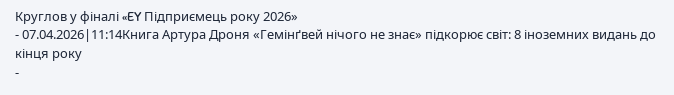Круглов у фіналі «EY Підприємець року 2026»
- 07.04.2026|11:14Книга Артура Дроня «Гемінґвей нічого не знає» підкорює світ: 8 іноземних видань до кінця року
-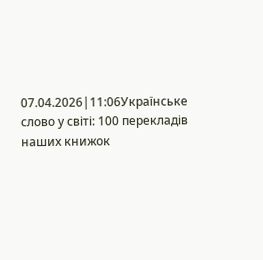07.04.2026|11:06Українське слово у світі: 100 перекладів наших книжок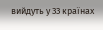вийдуть у 33 країнах